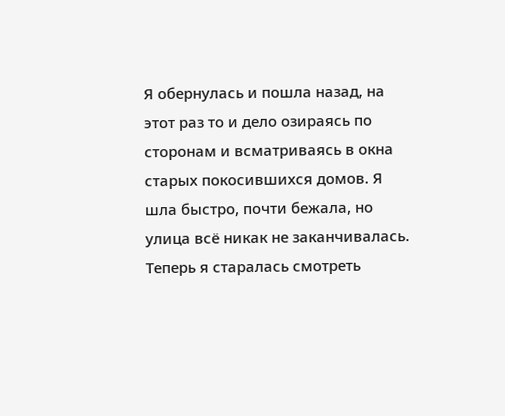Я обернулась и пошла назад, на этот раз то и дело озираясь по сторонам и всматриваясь в окна старых покосившихся домов. Я шла быстро, почти бежала, но улица всё никак не заканчивалась. Теперь я старалась смотреть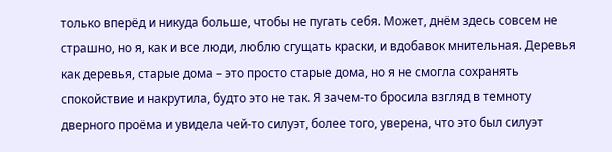только вперёд и никуда больше, чтобы не пугать себя. Может, днём здесь совсем не страшно, но я, как и все люди, люблю сгущать краски, и вдобавок мнительная. Деревья как деревья, старые дома – это просто старые дома, но я не смогла сохранять спокойствие и накрутила, будто это не так. Я зачем-то бросила взгляд в темноту дверного проёма и увидела чей-то силуэт, более того, уверена, что это был силуэт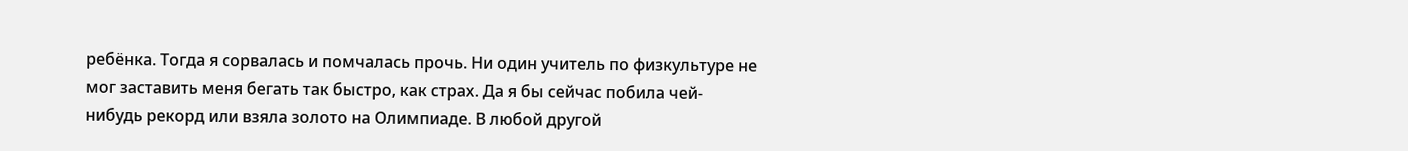ребёнка. Тогда я сорвалась и помчалась прочь. Ни один учитель по физкультуре не мог заставить меня бегать так быстро, как страх. Да я бы сейчас побила чей-нибудь рекорд или взяла золото на Олимпиаде. В любой другой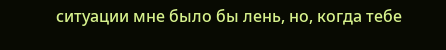ситуации мне было бы лень, но, когда тебе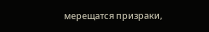мерещатся призраки,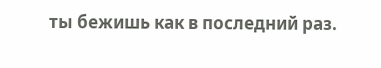ты бежишь как в последний раз.